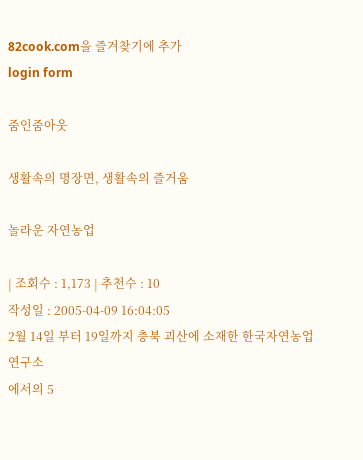82cook.com을 즐겨찾기에 추가
login form

줌인줌아웃

생활속의 명장면, 생활속의 즐거움

놀라운 자연농업

| 조회수 : 1,173 | 추천수 : 10
작성일 : 2005-04-09 16:04:05
2월 14일 부터 19일까지 충북 괴산에 소재한 한국자연농업연구소
에서의 5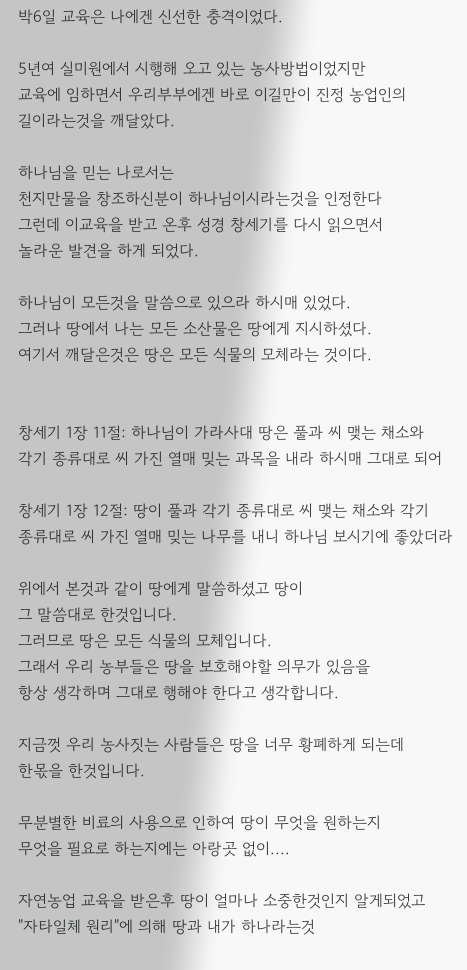박6일 교육은 나에겐 신선한 충격이었다.

5년여 실미원에서 시행해 오고 있는 농사방법이었지만
교육에 임하면서 우리부부에겐 바로 이길만이 진정 농업인의
길이라는것을 깨달았다.

하나님을 믿는 나로서는
천지만물을 창조하신분이 하나님이시라는것을 인정한다
그런데 이교육을 받고 온후 성경 창세기를 다시 읽으면서
놀라운 발견을 하게 되었다.

하나님이 모든것을 말씀으로 있으라 하시매 있었다.
그러나 땅에서 나는 모든 소산물은 땅에게 지시하셨다.
여기서 깨달은것은 땅은 모든 식물의 모체라는 것이다.


창세기 1장 11절: 하나님이 가라사대 땅은 풀과 씨 맺는 채소와
각기 종류대로 씨 가진 열매 밎는 과목을 내라 하시매 그대로 되어

창세기 1장 12절: 땅이 풀과 각기 종류대로 씨 맺는 채소와 각기
종류대로 씨 가진 열매 밎는 나무를 내니 하나님 보시기에 좋았더라

위에서 본것과 같이 땅에게 말씀하셨고 땅이
그 말씀대로 한것입니다.
그러므로 땅은 모든 식물의 모체입니다.
그래서 우리 농부들은 땅을 보호해야할 의무가 있음을
항상 생각하며 그대로 행해야 한다고 생각합니다.

지금껏 우리 농사짓는 사람들은 땅을 너무 황폐하게 되는데
한몫을 한것입니다.

무분별한 비료의 사용으로 인하여 땅이 무엇을 원하는지
무엇을 필요로 하는지에는 아랑곳 없이....

자연농업 교육을 받은후 땅이 얼마나 소중한것인지 알게되었고
"자타일체 원리"에 의해 땅과 내가 하나라는것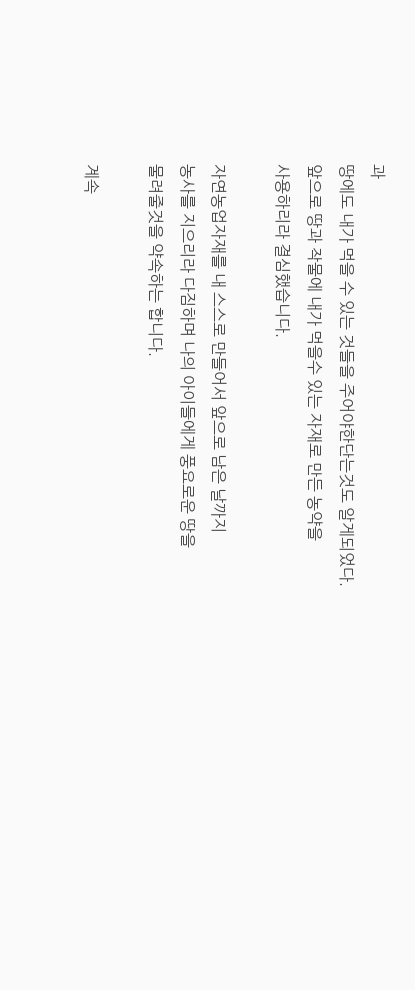과
땅에도 내가 먹을 수 있는 것들을 주어야한단는것도 알게되었다.
앞으로 땅과 작물에 내가 먹을수 있는 자재로 만든 농약을
사용하리라 결심했습니다.

자연농업자재를 내 스스로 만들어서 앞으로 남은 날까지
농사를 지으리라 다짐하며 나의 아이들에게 풍요로운 땅을
물려줄것을 약속하는 합니다.

계속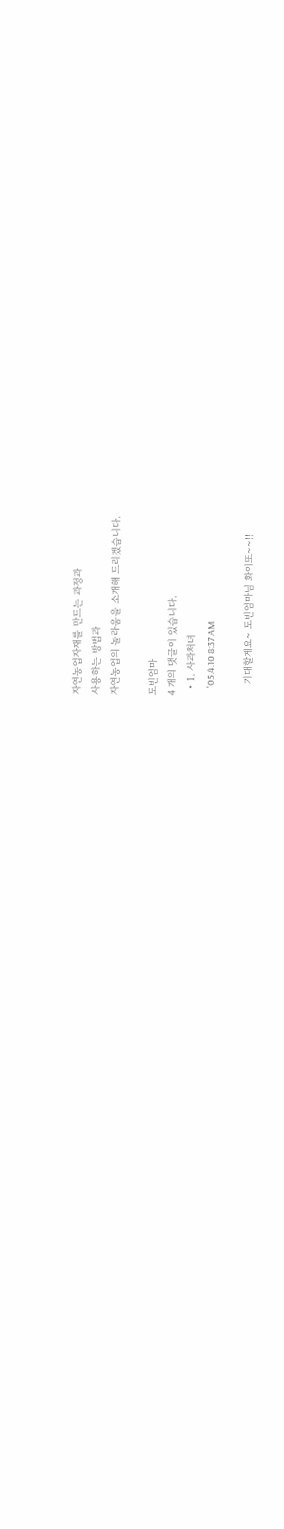자연농업자재를 만드는 과정과
사용하는 방법과
자연농업의 놀라움을 소개해 드리겠습니다.

도빈엄마
4 개의 댓글이 있습니다.
  • 1. 사과처녀
    '05.4.10 8:37 AM

    기대할게요~ 도빈엄마님 화이또~~!!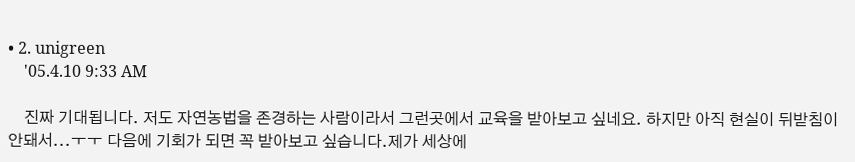• 2. unigreen
    '05.4.10 9:33 AM

    진짜 기대됩니다. 저도 자연농법을 존경하는 사람이라서 그런곳에서 교육을 받아보고 싶네요. 하지만 아직 현실이 뒤받침이 안돼서...ㅜㅜ 다음에 기회가 되면 꼭 받아보고 싶습니다.제가 세상에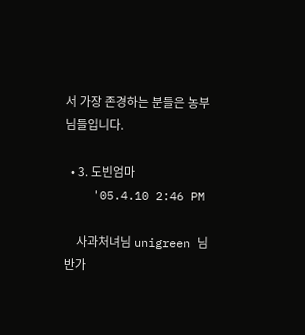서 가장 존경하는 분들은 농부님들입니다.

  • 3. 도빈엄마
    '05.4.10 2:46 PM

    사과처녀님 unigreen 님 반가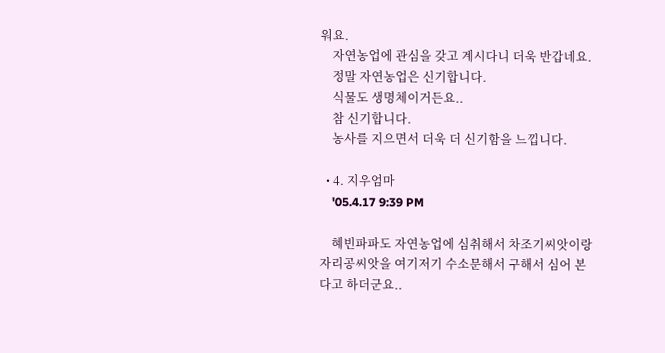워요.
    자연농업에 관심을 갖고 계시다니 더욱 반갑네요.
    정말 자연농업은 신기합니다.
    식물도 생명체이거든요..
    참 신기합니다.
    농사를 지으면서 더욱 더 신기함을 느낍니다.

  • 4. 지우엄마
    '05.4.17 9:39 PM

    혜빈파파도 자연농업에 심취해서 차조기씨앗이랑 자리공씨앗을 여기저기 수소문해서 구해서 심어 본다고 하더군요..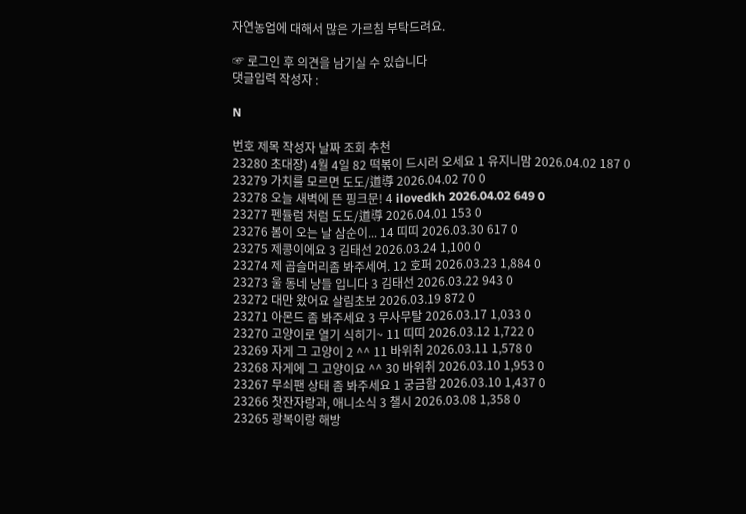자연농업에 대해서 많은 가르침 부탁드려요.

☞ 로그인 후 의견을 남기실 수 있습니다
댓글입력 작성자 :

N

번호 제목 작성자 날짜 조회 추천
23280 초대장) 4월 4일 82 떡볶이 드시러 오세요 1 유지니맘 2026.04.02 187 0
23279 가치를 모르면 도도/道導 2026.04.02 70 0
23278 오늘 새벽에 뜬 핑크문! 4 ilovedkh 2026.04.02 649 0
23277 펜듈럼 처럼 도도/道導 2026.04.01 153 0
23276 봄이 오는 날 삼순이... 14 띠띠 2026.03.30 617 0
23275 제콩이에요 3 김태선 2026.03.24 1,100 0
23274 제 곱슬머리좀 봐주세여. 12 호퍼 2026.03.23 1,884 0
23273 울 동네 냥들 입니다 3 김태선 2026.03.22 943 0
23272 대만 왔어요 살림초보 2026.03.19 872 0
23271 아몬드 좀 봐주세요 3 무사무탈 2026.03.17 1,033 0
23270 고양이로 열기 식히기~ 11 띠띠 2026.03.12 1,722 0
23269 자게 그 고양이 2 ^^ 11 바위취 2026.03.11 1,578 0
23268 자게에 그 고양이요 ^^ 30 바위취 2026.03.10 1,953 0
23267 무쇠팬 상태 좀 봐주세요 1 궁금함 2026.03.10 1,437 0
23266 찻잔자랑과, 애니소식 3 챌시 2026.03.08 1,358 0
23265 광복이랑 해방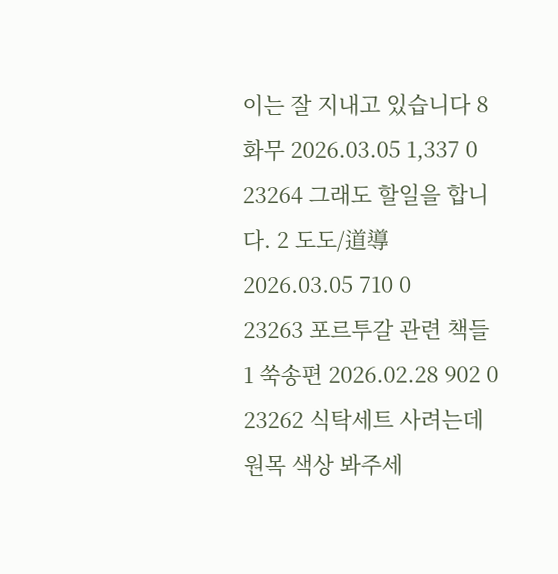이는 잘 지내고 있습니다 8 화무 2026.03.05 1,337 0
23264 그래도 할일을 합니다. 2 도도/道導 2026.03.05 710 0
23263 포르투갈 관련 책들 1 쑥송편 2026.02.28 902 0
23262 식탁세트 사려는데 원목 색상 봐주세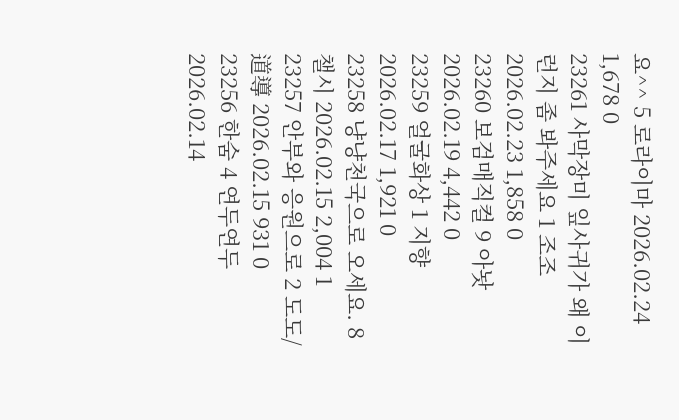요^^ 5 로라이마 2026.02.24 1,678 0
23261 사막장미 잎사귀가 왜 이런지 좀 봐주세요 1 조조 2026.02.23 1,858 0
23260 보검매직컬 9 아놧 2026.02.19 4,442 0
23259 얼굴화상 1 지향 2026.02.17 1,921 0
23258 냥냥천국으로 오세요. 8 챌시 2026.02.15 2,004 1
23257 안부와 응원으로 2 도도/道導 2026.02.15 931 0
23256 한숨 4 연두연두 2026.02.14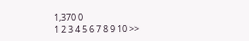1,370 0
1 2 3 4 5 6 7 8 9 10 >>